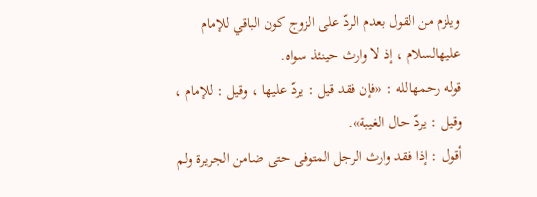ويلزم من القول بعدم الردّ على الزوج كون الباقي للإمام عليهالسلام ، إذ لا وارث حينئذ سواه.
قوله رحمهالله : «فإن فقد قيل : يردّ عليها ، وقيل : للإمام ، وقيل : يردّ حال الغيبة».
أقول : إذا فقد وارث الرجل المتوفى حتى ضامن الجريرة ولم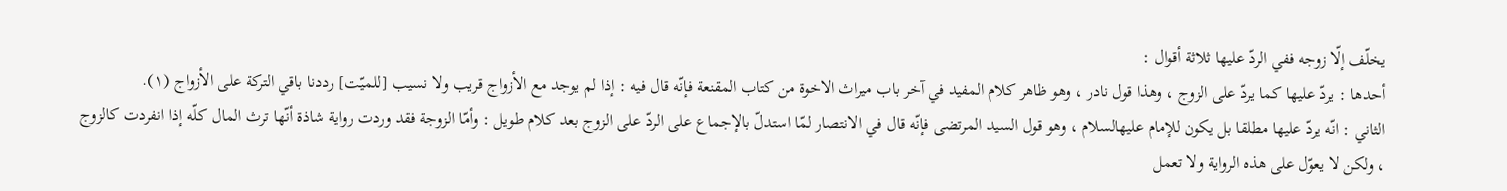يخلّف إلّا زوجه ففي الردّ عليها ثلاثة أقوال :
أحدها : يردّ عليها كما يردّ على الزوج ، وهذا قول نادر ، وهو ظاهر كلام المفيد في آخر باب ميراث الاخوة من كتاب المقنعة فإنّه قال فيه : إذا لم يوجد مع الأزواج قريب ولا نسيب [للميّت] رددنا باقي التركة على الأزواج (١).
الثاني : انّه يردّ عليها مطلقا بل يكون للإمام عليهالسلام ، وهو قول السيد المرتضى فإنّه قال في الانتصار لمّا استدلّ بالإجماع على الردّ على الزوج بعد كلام طويل : وأمّا الزوجة فقد وردت رواية شاذة أنّها ترث المال كلّه إذا انفردت كالزوج ، ولكن لا يعوّل على هذه الرواية ولا تعمل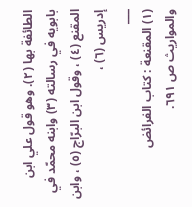الطائفة بها (٢). وهو قول علي ابن بابويه في رسالته (٣) وابنه محمّد في المقنع (٤) ، وقول ابن البرّاج (٥) ، وابن إدريس (٦) ،
___
(١) المقنعة : كتاب الفرائض والمواريث ص ٦٩١.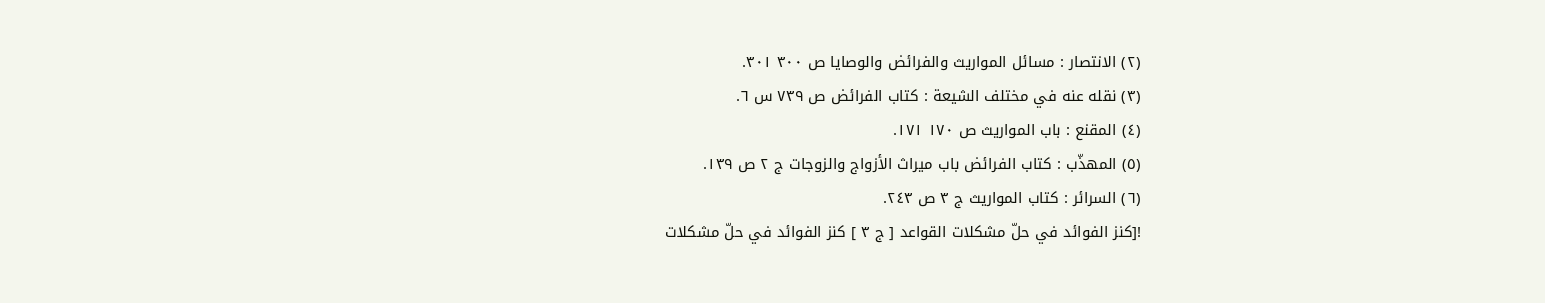(٢) الانتصار : مسائل المواريث والفرائض والوصايا ص ٣٠٠ ٣٠١.
(٣) نقله عنه في مختلف الشيعة : كتاب الفرائض ص ٧٣٩ س ٦.
(٤) المقنع : باب المواريث ص ١٧٠ ١٧١.
(٥) المهذّب : كتاب الفرائض باب ميراث الأزواج والزوجات ج ٢ ص ١٣٩.
(٦) السرائر : كتاب المواريث ج ٣ ص ٢٤٣.
![كنز الفوائد في حلّ مشكلات القواعد [ ج ٣ ] كنز الفوائد في حلّ مشكلات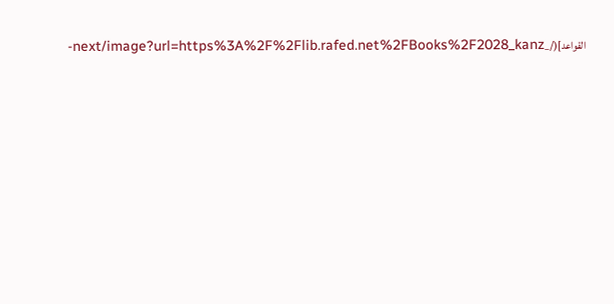القواعد](/_next/image?url=https%3A%2F%2Flib.rafed.net%2FBooks%2F2028_kanz-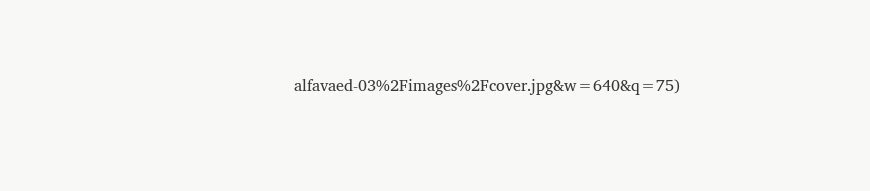alfavaed-03%2Fimages%2Fcover.jpg&w=640&q=75)